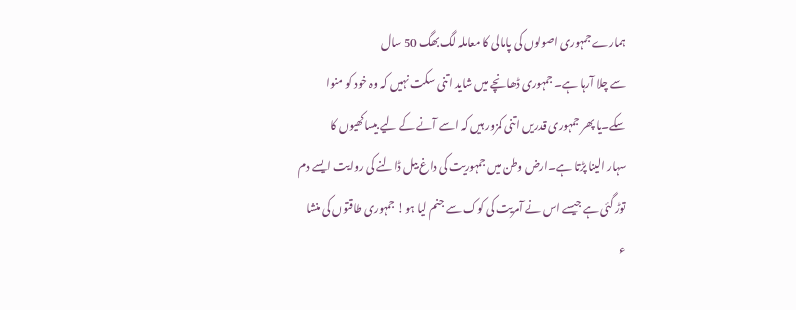ہمارے جمہوری اصولوں کی پامالی کا معاملہ لگ بھگ 50 سال
سے چلا آرہا ہے۔ جمہوری ڈھانچے میں شاید اتنی سکت نہیں کہ وہ خود کو منوا
سکے۔یا پھر جمہوری قدریں اتنی کمزور ہیں کہ اسے آنے کے لیے بیساکھیوں کا
سہار الینا پڑتا ہے۔ارض وطن میں جمہوریت کی داغ بیل ڈالنے کی روایت ایسے دم
توڑ گئی ہے جیسے اس نے آمریت کی کوک سے جنم لیا ہو! جمہوری طاقتوں کی منشا
ء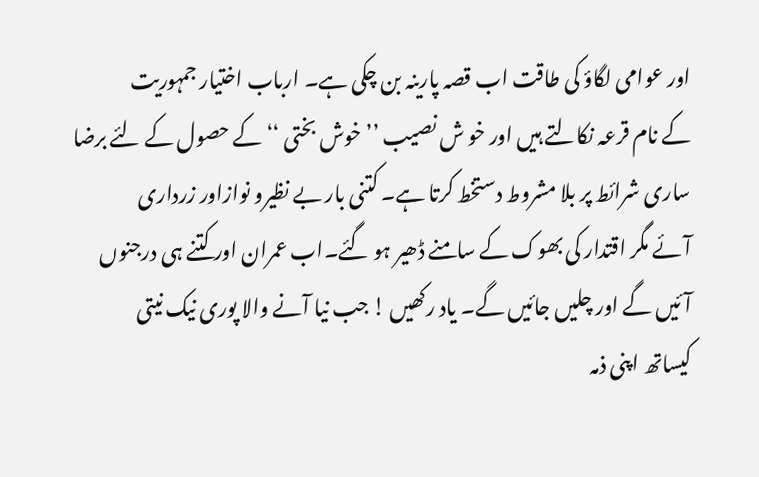اور عوامی لگاؤ کی طاقت اب قصہ پارینہ بن چکی ہے۔ ارباب اختیار جمہوریت
کے نام قرعہ نکالتے ہیں اور خو ش نصیب ’’خوش بختی ‘‘ کے حصول کے لئے برضا
ساری شرائط پر بلا مشروط دستخط کرتا ہے۔ کتنی بار بے نظیرو نوازاور زرداری
آئے مگر اقتدار کی بھوک کے سامنے ڈھیر ہو گئے۔اب عمران اور کتنے ہی درجنوں
آئیں گے اور چلیں جائیں گے۔ یاد رکھیں ! جب نیا آنے والا پوری نیک نیتی
کیساتھ اپنی ذمہ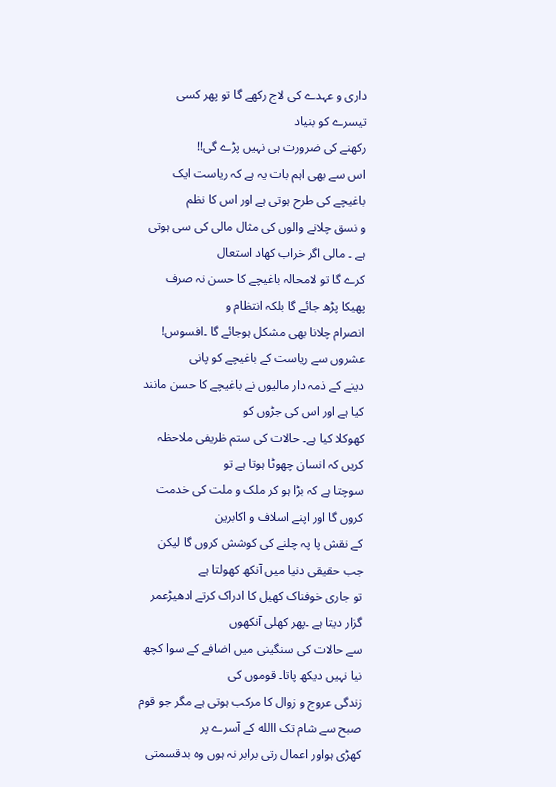داری و عہدے کی لاج رکھے گا تو پھر کسی تیسرے کو بنیاد
رکھنے کی ضرورت ہی نہیں پڑے گی!!
اس سے بھی اہم بات یہ ہے کہ ریاست ایک باغیچے کی طرح ہوتی ہے اور اس کا نظم
و نسق چلانے والوں کی مثال مالی کی سی ہوتی ہے ۔ مالی اگر خراب کھاد استعال
کرے گا تو لامحالہ باغیچے کا حسن نہ صرف پھیکا پڑھ جائے گا بلکہ انتظام و
انصرام چلانا بھی مشکل ہوجائے گا ۔افسوس! عشروں سے ریاست کے باغیچے کو پانی
دینے کے ذمہ دار مالیوں نے باغیچے کا حسن مانند کیا ہے اور اس کی جڑوں کو
کھوکلا کیا ہے۔ حالات کی ستم ظریفی ملاحظہ کریں کہ انسان چھوٹا ہوتا ہے تو
سوچتا ہے کہ بڑا ہو کر ملک و ملت کی خدمت کروں گا اور اپنے اسلاف و اکابرین
کے نقش پا پہ چلنے کی کوشش کروں گا لیکن جب حقیقی دنیا میں آنکھ کھولتا ہے
تو جاری خوفناک کھیل کا ادراک کرتے ادھیڑعمر گزار دیتا ہے ۔پھر کھلی آنکھوں
سے حالات کی سنگینی میں اضافے کے سوا کچھ نیا نہیں دیکھ پاتا۔ قوموں کی
زندگی عروج و زوال کا مرکب ہوتی ہے مگر جو قوم صبح سے شام تک االله کے آسرے پر
کھڑی ہواور اعمال رتی برابر نہ ہوں وہ بدقسمتی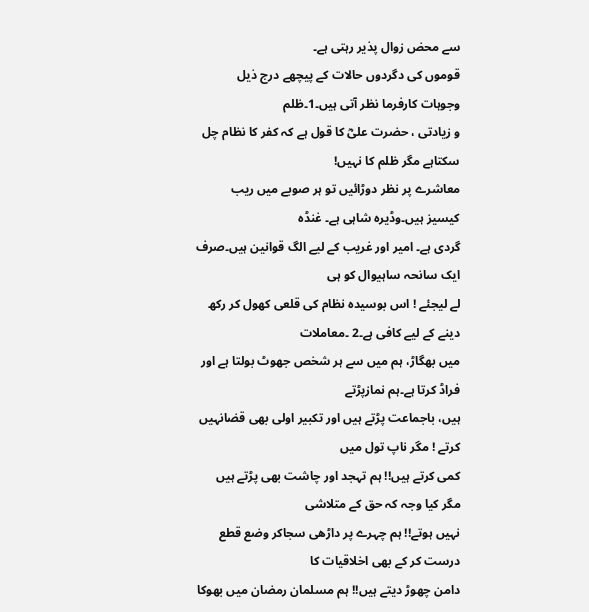سے محض زوال پذیر رہتی ہے۔
قوموں کی دگردوں حالات کے پیچھے درج ذیل وجوہات کارفرما نظر آتی ہیں۔1۔ظلم
و زیادتی ، حضرت علیؓ کا قول ہے کہ کفر کا نظام چل سکتاہے مگر ظلم کا نہیں!
معاشرے پر نظر دوڑائیں تو ہر صوبے میں ریب کیسیز ہیں۔وڈیرہ شاہی ہے۔ غنڈہ
گردی ہے۔ امیر اور غریب کے لیے الگ قوانین ہیں۔صرف ایک سانحہ ساہیوال کو ہی
لے لیجئے ! اس بوسیدہ نظام کی قلعی کھول کر رکھ دینے کے لیے کافی ہے۔2 ۔معاملات
میں بھگاڑ، ہم میں سے ہر شخص جھوٹ بولتا ہے اور فراڈ کرتا ہے۔ہم نمازپڑتے
ہیں، باجماعت پڑتے ہیں اور تکبیر اولی بھی قضانہیں کرتے ! مگر ناپ تول میں
کمی کرتے ہیں!! ہم تہجد اور چاشت بھی پڑتے ہیں مگر کیا وجہ کہ حق کے متلاشی
نہیں ہوتے!! ہم چہرے پر داڑھی سجاکر وضع قطع درست کر کے بھی اخلاقیات کا
دامن چھوڑ دیتے ہیں!! ہم مسلمان رمضان میں بھوکا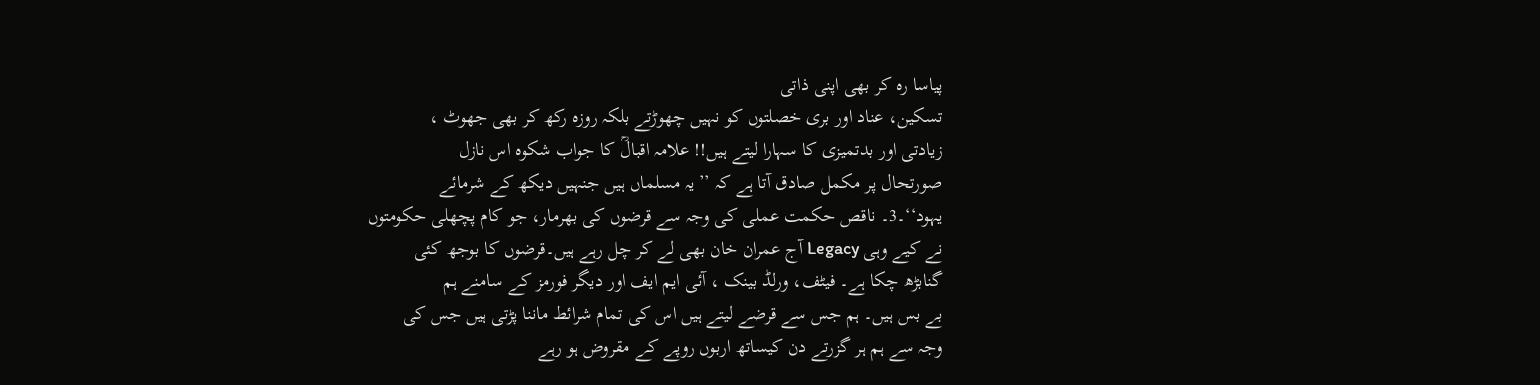پیاسا رہ کر بھی اپنی ذاتی
تسکین، عناد اور بری خصلتوں کو نہیں چھوڑتے بلکہ روزہ رکھ کر بھی جھوٹ ،
زیادتی اور بدتمیزی کا سہارا لیتے ہیں!! علامہ اقبالؒ کا جواب شکوہ اس نازل
صورتحال پر مکمل صادق آتا ہے کہ ’’یہ مسلماں ہیں جنہیں دیکھ کے شرمائے
یہود‘‘۔3۔ ناقص حکمت عملی کی وجہ سے قرضوں کی بھرمار، جو کام پچھلی حکومتوں
نے کیے وہی Legacy آج عمران خان بھی لے کر چل رہے ہیں۔قرضوں کا بوجھ کئی
گنابڑھ چکا ہے۔ فیٹف، ورلڈ بینک ، آئی ایم ایف اور دیگر فورمز کے سامنے ہم
بے بس ہیں۔ ہم جس سے قرضے لیتے ہیں اس کی تمام شرائط ماننا پڑتی ہیں جس کی
وجہ سے ہم ہر گزرتے دن کیساتھ اربوں روپے کے مقروض ہو رہے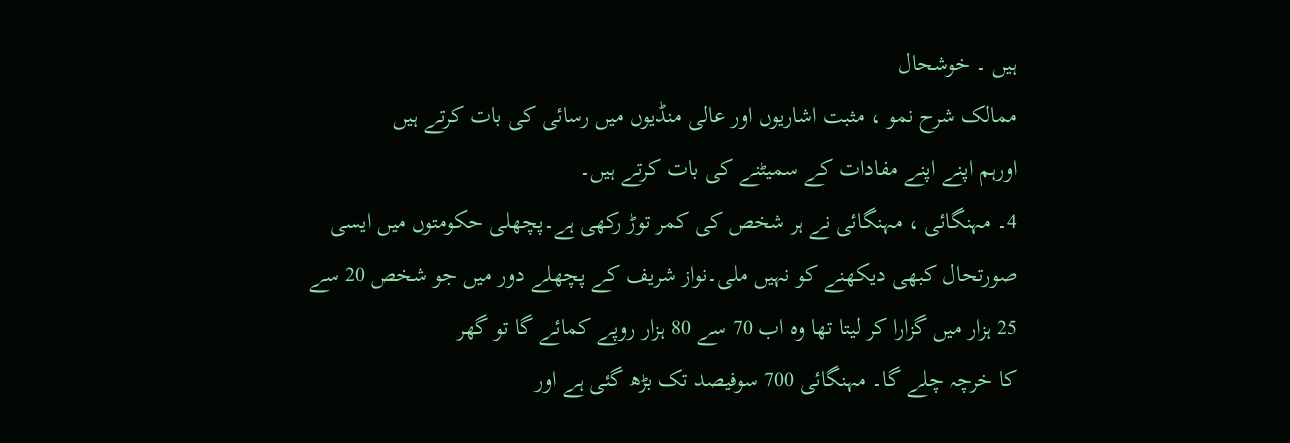ہیں ۔ خوشحال
ممالک شرح نمو ، مثبت اشاریوں اور عالی منڈیوں میں رسائی کی بات کرتے ہیں
اورہم اپنے اپنے مفادات کے سمیٹنے کی بات کرتے ہیں۔
4۔ مہنگائی ، مہنگائی نے ہر شخص کی کمر توڑ رکھی ہے۔پچھلی حکومتوں میں ایسی
صورتحال کبھی دیکھنے کو نہیں ملی۔نواز شریف کے پچھلے دور میں جو شخص 20 سے
25 ہزار میں گزارا کر لیتا تھا وہ اب 70 سے 80 ہزار روپے کمائے گا تو گھر
کا خرچہ چلے گا۔ مہنگائی 700 سوفیصد تک بڑھ گئی ہے اور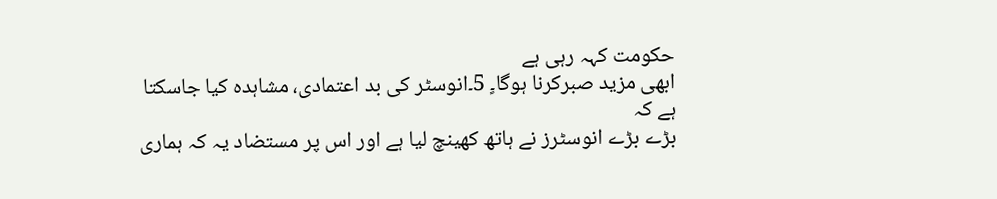حکومت کہہ رہی ہے
ابھی مزید صبرکرنا ہوگا۔ٍ 5۔انوسٹر کی بد اعتمادی، مشاہدہ کیا جاسکتا ہے کہ
بڑے بڑے انوسٹرز نے ہاتھ کھینچ لیا ہے اور اس پر مستضاد یہ کہ ہماری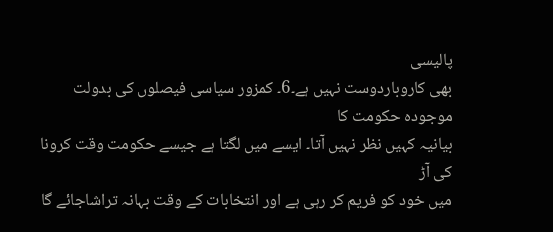پالیسی
بھی کاروباردوست نہیں ہے۔6۔ کمزور سیاسی فیصلوں کی بدولت موجودہ حکومت کا
بیانیہ کہیں نظر نہیں آتا۔ ایسے میں لگتا ہے جیسے حکومت وقت کرونا کی آڑ
میں خود کو فریم کر رہی ہے اور انتخابات کے وقت بہانہ تراشاجائے گا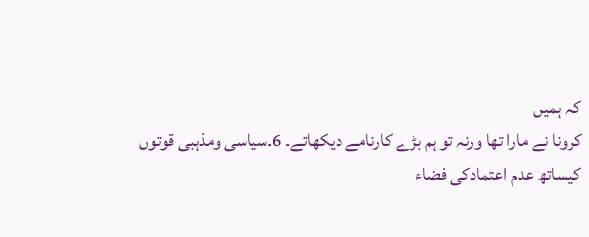کہ ہمیں
کرونا نے مارا تھا ورنہ تو ہم بڑے کارنامے دیکھاتے۔ 6۔سیاسی ومذہبی قوتوں
کیساتھ عدم اعتمادکی فضاء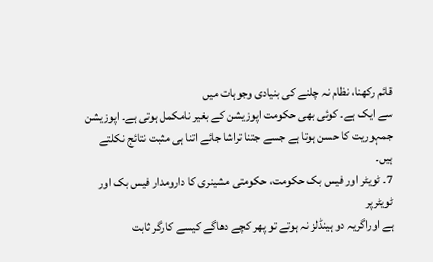قائم رکھنا، نظام نہ چلنے کی بنیادی وجوہات میں
سے ایک ہے۔ کوئی بھی حکومت اپوزیشن کے بغیر نامکمل ہوتی ہے۔ اپوزیشن
جمہوریت کا حسن ہوتا ہے جسے جتنا تراشا جائے اتنا ہی مثبت نتائج نکلتے ہیں۔
7۔ ٹویٹر اور فیس بک حکومت، حکومتی مشینری کا دارومدار فیس بک اور ٹویٹرپر
ہے اوراگریہ دو ہینڈلز نہ ہوتے تو پھر کچے دھاگے کیسے کارگر ثابت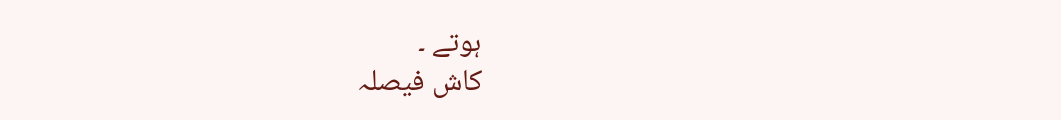ہوتے ۔
کاش فیصلہ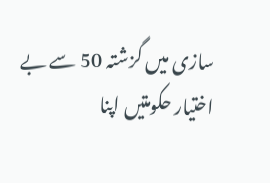سازی میں گزشتہ 50 سے بے اختیار حکومتیں اپنا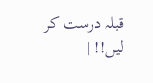قبلہ درست کر لیں!! |